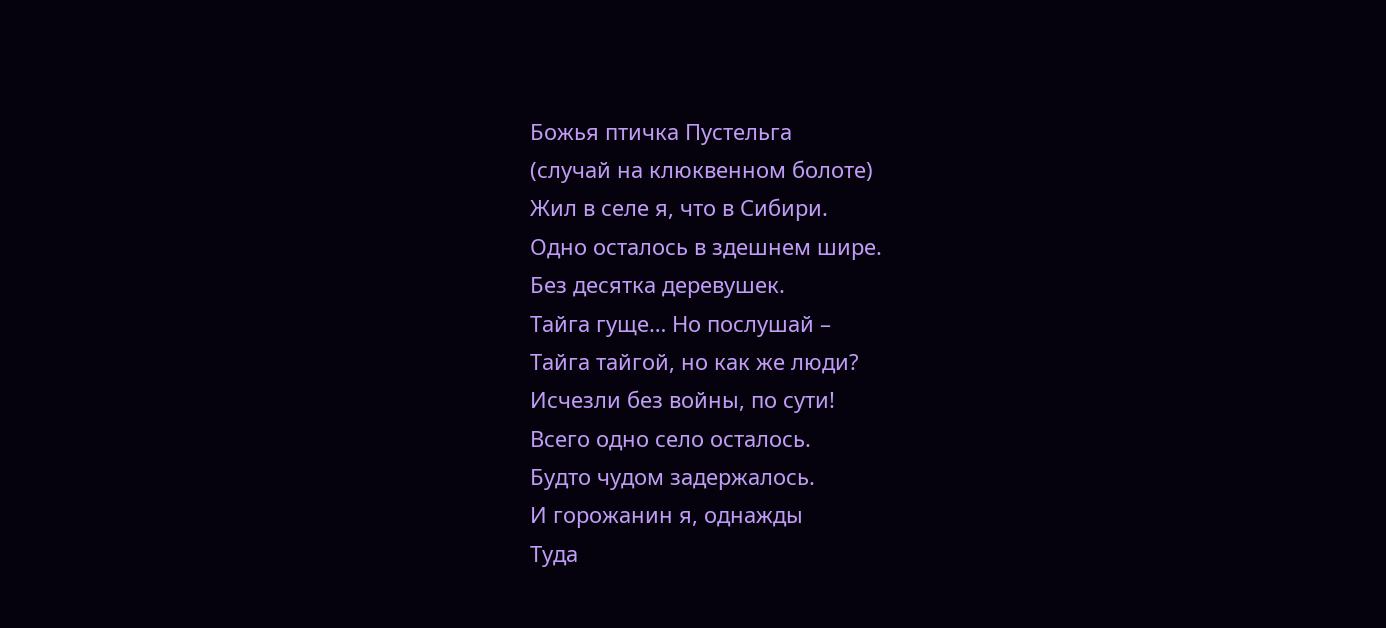Божья птичка Пустельга
(случай на клюквенном болоте)
Жил в селе я, что в Сибири.
Одно осталось в здешнем шире.
Без десятка деревушек.
Тайга гуще… Но послушай –
Тайга тайгой, но как же люди?
Исчезли без войны, по сути!
Всего одно село осталось.
Будто чудом задержалось.
И горожанин я, однажды
Туда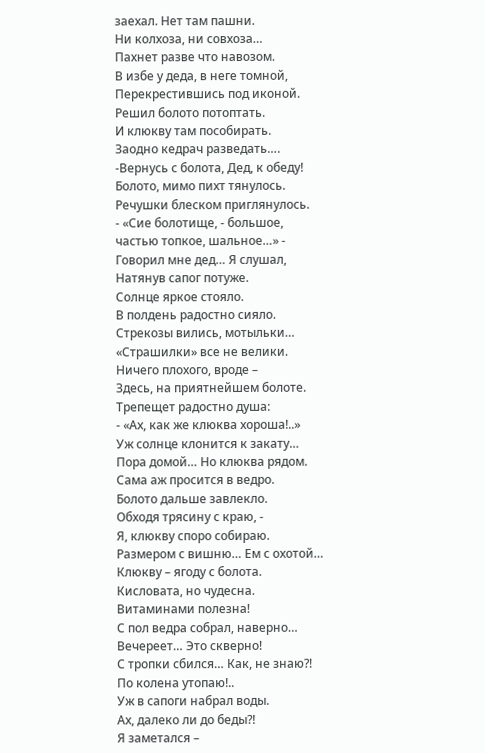заехал. Нет там пашни.
Ни колхоза, ни совхоза…
Пахнет разве что навозом.
В избе у деда, в неге томной,
Перекрестившись под иконой.
Решил болото потоптать.
И клюкву там пособирать.
Заодно кедрач разведать….
-Вернусь с болота, Дед, к обеду!
Болото, мимо пихт тянулось.
Речушки блеском приглянулось.
- «Сие болотище, - большое,
частью топкое, шальное…» -
Говорил мне дед… Я слушал,
Натянув сапог потуже.
Солнце яркое стояло.
В полдень радостно сияло.
Стрекозы вились, мотыльки…
«Страшилки» все не велики.
Ничего плохого, вроде –
Здесь, на приятнейшем болоте.
Трепещет радостно душа:
- «Ах, как же клюква хороша!..»
Уж солнце клонится к закату…
Пора домой… Но клюква рядом.
Сама аж просится в ведро.
Болото дальше завлекло.
Обходя трясину с краю, -
Я, клюкву споро собираю.
Размером с вишню… Ем с охотой…
Клюкву – ягоду с болота.
Кисловата, но чудесна.
Витаминами полезна!
С пол ведра собрал, наверно…
Вечереет… Это скверно!
С тропки сбился… Как, не знаю?!
По колена утопаю!..
Уж в сапоги набрал воды.
Ах, далеко ли до беды?!
Я заметался –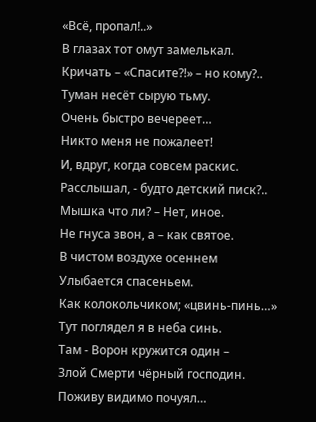«Всё, пропал!..»
В глазах тот омут замелькал.
Кричать – «Спасите?!» – но кому?..
Туман несёт сырую тьму.
Очень быстро вечереет…
Никто меня не пожалеет!
И, вдруг, когда совсем раскис.
Расслышал, - будто детский писк?..
Мышка что ли? – Нет, иное.
Не гнуса звон, а – как святое.
В чистом воздухе осеннем
Улыбается спасеньем.
Как колокольчиком; «цвинь-пинь…»
Тут поглядел я в неба синь.
Там - Ворон кружится один –
Злой Смерти чёрный господин.
Поживу видимо почуял…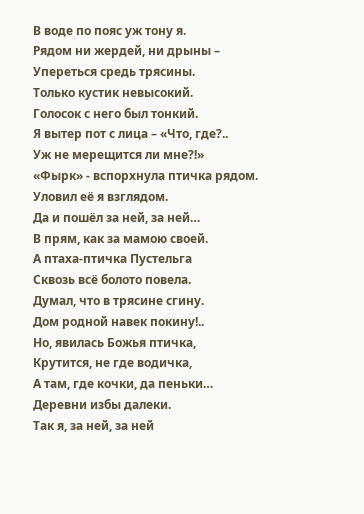В воде по пояс уж тону я.
Рядом ни жердей, ни дрыны –
Упереться средь трясины.
Только кустик невысокий.
Голосок с него был тонкий.
Я вытер пот с лица – «Что, где?..
Уж не мерещится ли мне?!»
«Фырк» - вспорхнула птичка рядом.
Уловил её я взглядом.
Да и пошёл за ней, за ней…
В прям, как за мамою своей.
А птаха-птичка Пустельга
Сквозь всё болото повела.
Думал, что в трясине сгину.
Дом родной навек покину!..
Но, явилась Божья птичка,
Крутится, не где водичка,
А там, где кочки, да пеньки…
Деревни избы далеки.
Так я, за ней, за ней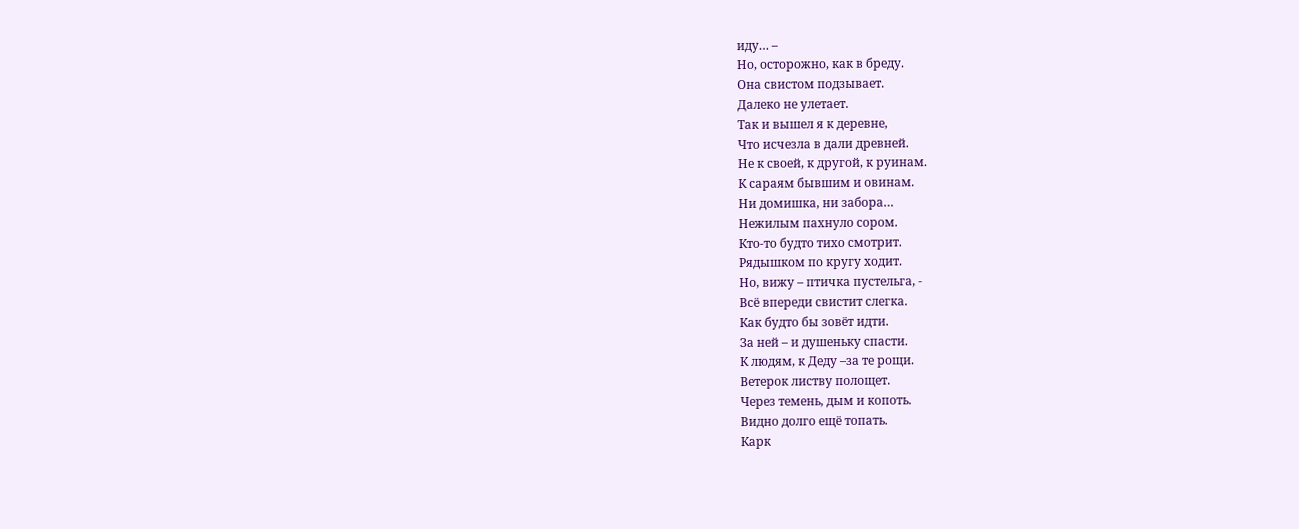иду… –
Но, осторожно, как в бреду.
Она свистом подзывает.
Далеко не улетает.
Так и вышел я к деревне,
Что исчезла в дали древней.
Не к своей, к другой, к руинам.
К сараям бывшим и овинам.
Ни домишка, ни забора…
Нежилым пахнуло сором.
Кто-то будто тихо смотрит.
Рядышком по кругу ходит.
Но, вижу – птичка пустельга, -
Всё впереди свистит слегка.
Как будто бы зовёт идти.
За ней – и душеньку спасти.
К людям, к Деду –за те рощи.
Ветерок листву полощет.
Через темень, дым и копоть.
Видно долго ещё топать.
Карк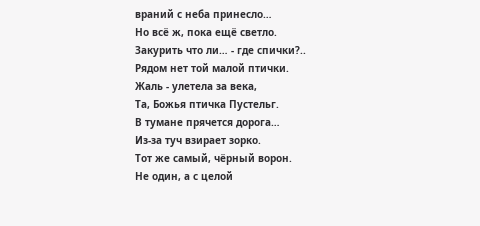враний с неба принесло…
Но всё ж, пока ещё светло.
Закурить что ли… - где спички?..
Рядом нет той малой птички.
Жаль - улетела за века,
Та, Божья птичка Пустельг.
В тумане прячется дорога…
Из-за туч взирает зорко.
Тот же самый, чёрный ворон.
Не один, а с целой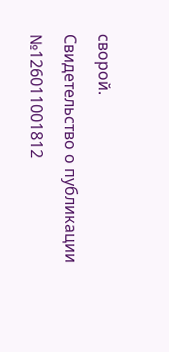сворой.
Свидетельство о публикации №126011001812